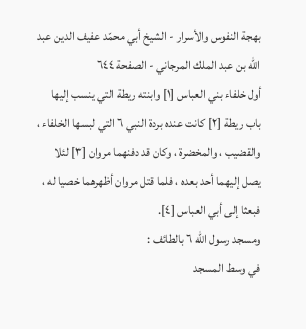بهجة النفوس والأسرار - الشيخ أبي محمّد عفيف الدين عبد الله بن عبد الملك المرجاني - الصفحة ٦٤٤
أول خلفاء بني العباس [١] وابنته ريطة التي ينسب إليها باب ريطة [٢] كانت عنده بردة النبي ٦ التي لبسها الخلفاء ، والقضيب ، والمخضرة ، وكان قد دفنهما مروان [٣] لئلا يصل إليهما أحد بعده ، فلما قتل مروان أظهرهما خصيا له ، فبعثا إلى أبي العباس [٤].
ومسجد رسول الله ٦ بالطائف :
في وسط المسجد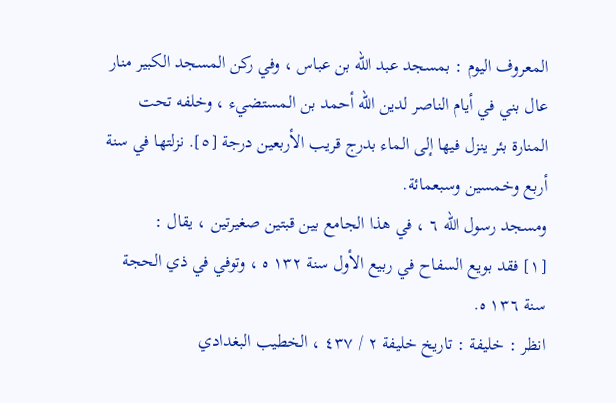المعروف اليوم : بمسجد عبد الله بن عباس ، وفي ركن المسجد الكبير منار عال بني في أيام الناصر لدين الله أحمد بن المستضيء ، وخلفه تحت المنارة بئر ينزل فيها إلى الماء بدرج قريب الأربعين درجة [٥]. نزلتها في سنة أربع وخمسين وسبعمائة.
ومسجد رسول الله ٦ ، في هذا الجامع بين قبتين صغيرتين ، يقال :
[١] فقد بويع السفاح في ربيع الأول سنة ١٣٢ ه ، وتوفي في ذي الحجة سنة ١٣٦ ه.
انظر : خليفة : تاريخ خليفة ٢ / ٤٣٧ ، الخطيب البغدادي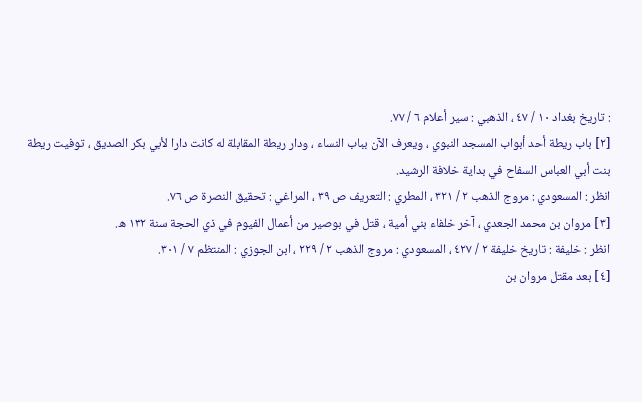: تاريخ بغداد ١٠ / ٤٧ ، الذهبي : سير أعلام ٦ / ٧٧.
[٢] باب ريطة أحد أبواب المسجد النبوي ، ويعرف الآن بباب النساء ، ودار ريطة المقابلة له كانت دارا لأبي بكر الصديق ، توفيت ريطة بنت أبي العباس السفاح في بداية خلافة الرشيد.
انظر : المسعودي : مروج الذهب ٢ / ٣٢١ ، المطري : التعريف ص ٣٩ ، المراغي : تحقيق النصرة ص ٧٦.
[٣] مروان بن محمد الجعدي ، آخر خلفاء بني أمية ، قتل في بوصير من أعمال الفيوم في ذي الحجة سنة ١٣٢ ه.
انظر : خليفة : تاريخ خليفة ٢ / ٤٢٧ ، المسعودي : مروج الذهب ٢ / ٢٢٩ ، ابن الجوزي : المنتظم ٧ / ٣٠١.
[٤] بعد مقتل مروان بن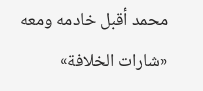محمد أقبل خادمه ومعه «شارات الخلافة»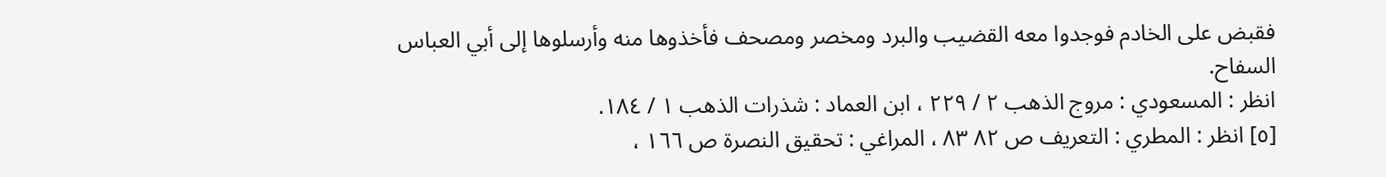فقبض على الخادم فوجدوا معه القضيب والبرد ومخصر ومصحف فأخذوها منه وأرسلوها إلى أبي العباس السفاح.
انظر : المسعودي : مروج الذهب ٢ / ٢٢٩ ، ابن العماد : شذرات الذهب ١ / ١٨٤.
[٥] انظر : المطري : التعريف ص ٨٢ ٨٣ ، المراغي : تحقيق النصرة ص ١٦٦ ،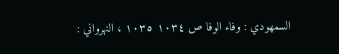السمهودي : وفاء الوفا ص ١٠٣٤ ١٠٣٥ ، النهرواني :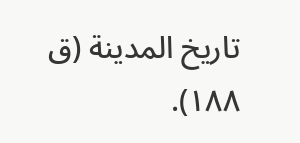تاريخ المدينة (ق ١٨٨).